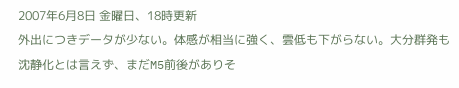2007年6月8日 金曜日、18時更新
外出につきデータが少ない。体感が相当に強く、雲低も下がらない。大分群発も沈静化とは言えず、まだM5前後がありそ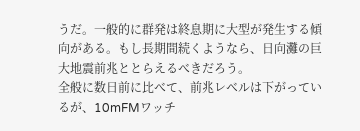うだ。一般的に群発は終息期に大型が発生する傾向がある。もし長期間続くようなら、日向灘の巨大地震前兆ととらえるべきだろう。
全般に数日前に比べて、前兆レベルは下がっているが、10mFMワッチ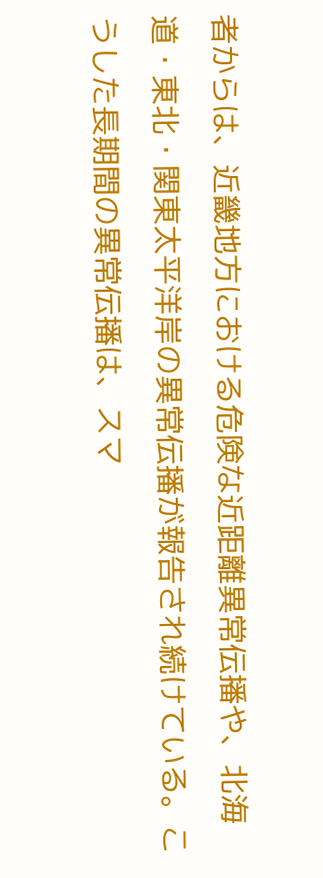者からは、近畿地方における危険な近距離異常伝播や、北海道・東北・関東太平洋岸の異常伝播が報告され続けている。こうした長期間の異常伝播は、スマ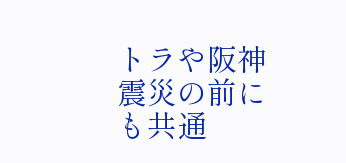トラや阪神震災の前にも共通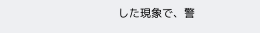した現象で、警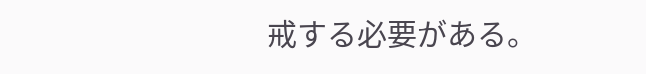戒する必要がある。